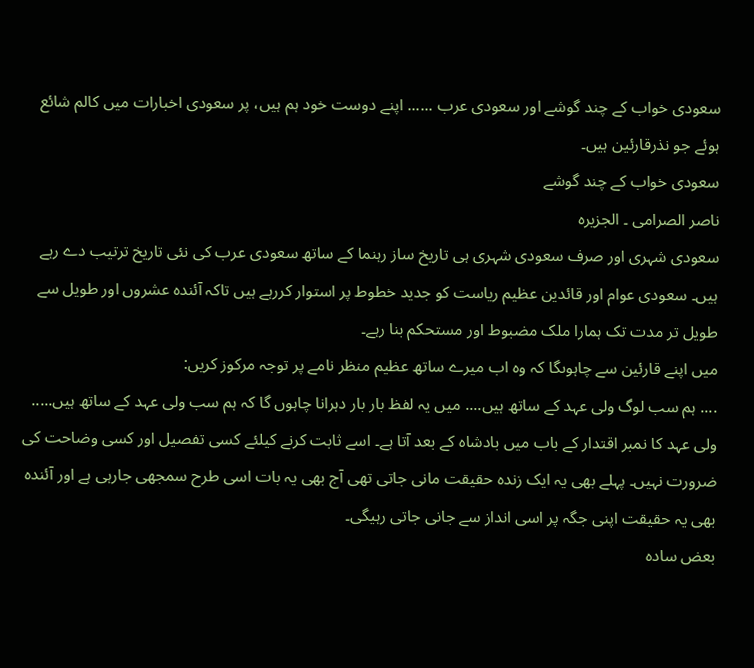سعودی خواب کے چند گوشے اور سعودی عرب ...... اپنے دوست خود ہم ہیں، پر سعودی اخبارات میں کالم شائع ہوئے جو نذرقارئین ہیں۔
سعودی خواب کے چند گوشے
ناصر الصرامی ۔ الجزیرہ
سعودی شہری اور صرف سعودی شہری ہی تاریخ ساز رہنما کے ساتھ سعودی عرب کی نئی تاریخ ترتیب دے رہے ہیں۔ سعودی عوام اور قائدین عظیم ریاست کو جدید خطوط پر استوار کررہے ہیں تاکہ آئندہ عشروں اور طویل سے طویل تر مدت تک ہمارا ملک مضبوط اور مستحکم بنا رہے۔
میں اپنے قارئین سے چاہوںگا کہ وہ اب میرے ساتھ عظیم منظر نامے پر توجہ مرکوز کریں:
.... ہم سب لوگ ولی عہد کے ساتھ ہیں.... میں یہ لفظ بار بار دہرانا چاہوں گا کہ ہم سب ولی عہد کے ساتھ ہیں..... ولی عہد کا نمبر اقتدار کے باب میں بادشاہ کے بعد آتا ہے۔ اسے ثابت کرنے کیلئے کسی تفصیل اور کسی وضاحت کی ضرورت نہیں۔ پہلے بھی یہ ایک زندہ حقیقت مانی جاتی تھی آج بھی یہ بات اسی طرح سمجھی جارہی ہے اور آئندہ بھی یہ حقیقت اپنی جگہ پر اسی انداز سے جانی جاتی رہیگی۔
بعض سادہ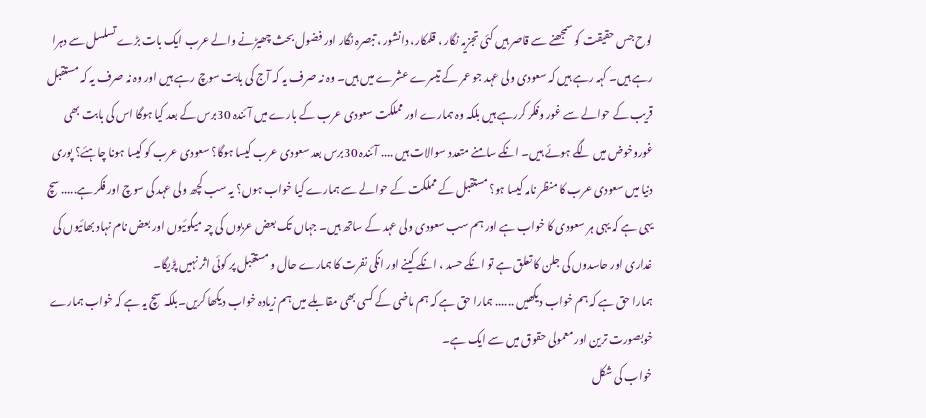لوح جس حقیقت کو سمجھنے سے قاصر ہیں کئی تجزیہ نگار ، قلمکار، دانشور ، تبصرہ نگار اور فضول بحث چھیڑنے والے عرب ایک بات بڑے تسلسل سے دہرا رہے ہیں۔ کہہ رہے ہیں کہ سعودی ولی عہد جو عمر کے تیسرے عشرے میں ہیں۔ وہ نہ صرف یہ کہ آج کی بابت سوچ رہے ہیں اور وہ نہ صرف یہ کہ مستقبل قریب کے حوالے سے غور وفکر کررہے ہیں بلکہ وہ ہمارے اور مملکت سعودی عرب کے بارے میں آئندہ 30برس کے بعد کیا ہوگا اس کی بابت بھی غوروخوض میں لگے ہوئے ہیں۔ انکے سامنے متعدد سوالات ہیں .... آئندہ 30برس بعد سعودی عرب کیسا ہوگا؟ سعودی عرب کو کیسا ہونا چاہئے؟ پوری دنیا میں سعودی عرب کا منظر نامہ کیسا ہو؟ مستقبل کے مملکت کے حوالے سے ہمارے کیا خواب ہوں؟ یہ سب کچھ ولی عہد کی سوچ اور فکر ہے..... سچ یہی ہے کہ یہی ہر سعودی کا خواب ہے اور ہم سب سعودی ولی عہد کے ساتھ ہیں۔ جہاں تک بعض عربوں کی چہ میگوئیوں اور بعض نام نہاد بھائیوں کی غداری اور حاسدوں کی جلن کا تعلق ہے تو انکے حسد ، انکے کینے اور انکی نفرت کا ہمارے حال و مستقبل پر کوئی اثر نہیں پڑیگا۔
ہمارا حق ہے کہ ہم خواب دیکھیں ...... ہمارا حق ہے کہ ہم ماضی کے کسی بھی مقابلے میں ہم زیادہ خواب دیکھا کریں۔بلکہ سچ یہ ہے کہ خواب ہمارے خوبصورت ترین اور معمولی حقوق میں سے ایک ہے۔
خواب کی شکل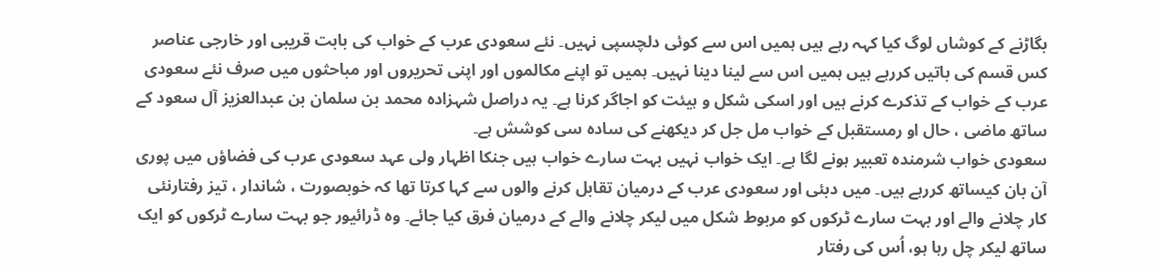بگاڑنے کے کوشاں لوگ کیا کہہ رہے ہیں ہمیں اس سے کوئی دلچسپی نہیں۔ نئے سعودی عرب کے خواب کی بابت قریبی اور خارجی عناصر کس قسم کی باتیں کررہے ہیں ہمیں اس سے لینا دینا نہیں۔ ہمیں تو اپنے مکالموں اور اپنی تحریروں اور مباحثوں میں صرف نئے سعودی عرب کے خواب کے تذکرے کرنے ہیں اور اسکی شکل و ہیئت کو اجاگر کرنا ہے۔ یہ دراصل شہزادہ محمد بن سلمان بن عبدالعزیز آل سعود کے ساتھ ماضی ، حال او رمستقبل کے خواب مل جل کر دیکھنے کی سادہ سی کوشش ہے۔
سعودی خواب شرمندہ تعبیر ہونے لگا ہے۔ ایک خواب نہیں بہت سارے خواب ہیں جنکا اظہار ولی عہد سعودی عرب کی فضاؤں میں پوری آن بان کیساتھ کررہے ہیں۔ میں دبئی اور سعودی عرب کے درمیان تقابل کرنے والوں سے کہا کرتا تھا کہ خوبصورت ، شاندار ، تیز رفتارنئی کار چلانے والے اور بہت سارے ٹرکوں کو مربوط شکل میں لیکر چلانے والے کے درمیان فرق کیا جائے۔ وہ ڈرائیور جو بہت سارے ٹرکوں کو ایک ساتھ لیکر چل رہا ہو، اُس کی رفتار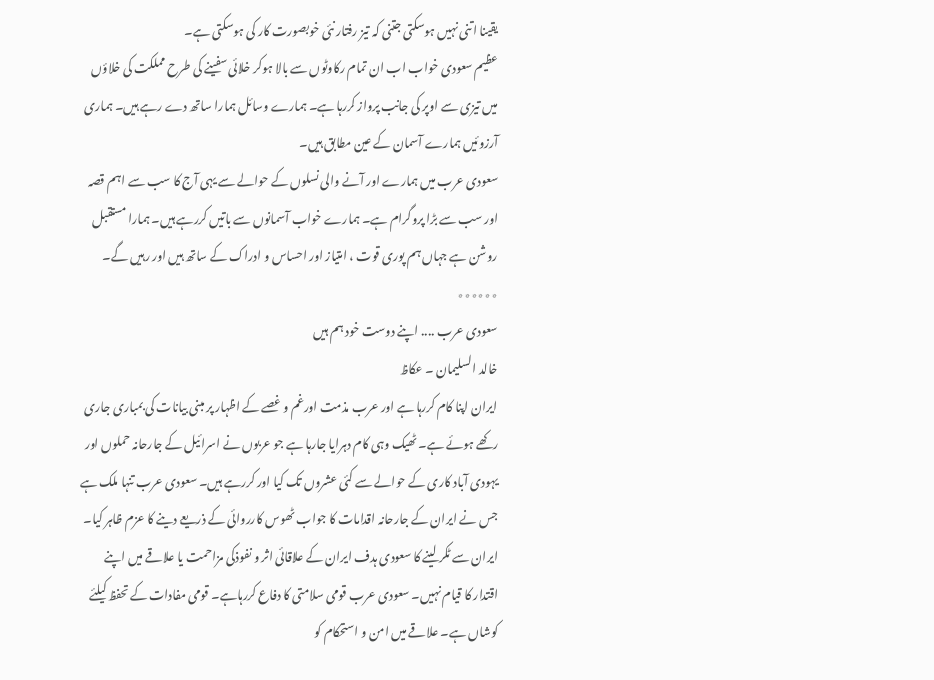یقینا اتنی نہیں ہوسکتی جتنی کہ تیز رفتار نئی خوبصورت کار کی ہوسکتی ہے۔
عظیم سعودی خواب اب ان تمام رکاوٹوں سے بالا ہوکر خلائی سفینے کی طرح مملکت کی خلاؤں میں تیزی سے اوپر کی جانب پرواز کررہا ہے۔ ہمارے وسائل ہمارا ساتھ دے رہے ہیں۔ ہماری آرزوئیں ہمارے آسمان کے عین مطابق ہیں۔
سعودی عرب میں ہمارے اور آنے والی نسلوں کے حوالے سے یہی آج کا سب سے اہم قصہ اور سب سے بڑا پروگرام ہے۔ ہمارے خواب آسمانوں سے باتیں کررہے ہیں۔ ہمارا مستقبل روشن ہے جہاں ہم پوری قوت ، امتیاز اور احساس و ادراک کے ساتھ ہیں اور رہیں گے۔
٭٭٭٭٭٭
سعودی عرب .... اپنے دوست خود ہم ہیں
خالد السلیمان ۔ عکاظ
ایران اپنا کام کررہا ہے اور عرب مذمت اورغم و غصے کے اظہار پر مبنی بیانات کی بمباری جاری رکھے ہوئے ہے۔ ٹھیک وہی کام دہرایا جارہا ہے جو عربوں نے اسرائیل کے جارحانہ حملوں اور یہودی آباد کاری کے حوالے سے کئی عشروں تک کیا اور کررہے ہیں۔ سعودی عرب تنہا ملک ہے جس نے ایران کے جارحانہ اقدامات کا جواب ٹھوس کارروائی کے ذریعے دینے کا عزم ظاہر کیا۔
ایران سے ٹکر لینے کا سعودی ہدف ایران کے علاقائی اثر و نفوذکی مزاحمت یا علاقے میں اپنے اقتدار کا قیام نہیں۔ سعودی عرب قومی سلامتی کا دفاع کررہاہے۔ قومی مفادات کے تحفظ کیلئے کوشاں ہے۔ علاقے میں امن و استحکام کو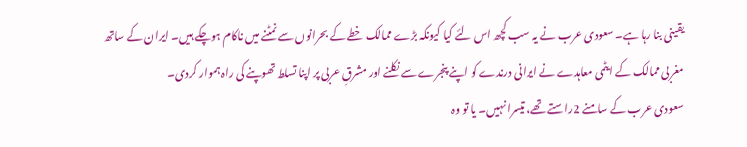یقینی بنا رہا ہے۔ سعودی عرب نے یہ سب کچھ اس لئے کیا کیونکہ بڑے ممالک خطے کے بحرانوں سے نمٹنے میں ناکام ہوچکے ہیں۔ ایران کے ساتھ مغربی ممالک کے ایٹمی معاہدے نے ایرانی درندے کو اپنے پنجرے سے نکلنے اور مشرقِ عربی پر اپنا تسلط تھوپنے کی راہ ہموار کردی۔
سعودی عرب کے سامنے 2راستے تھے، تیسرا نہیں۔ یا تو وہ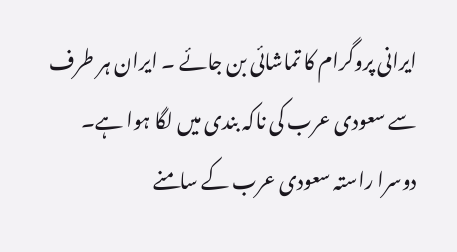ایرانی پروگرام کا تماشائی بن جائے ۔ ایران ہر طرف سے سعودی عرب کی ناکہ بندی میں لگا ہوا ہے۔ دوسرا راستہ سعودی عرب کے سامنے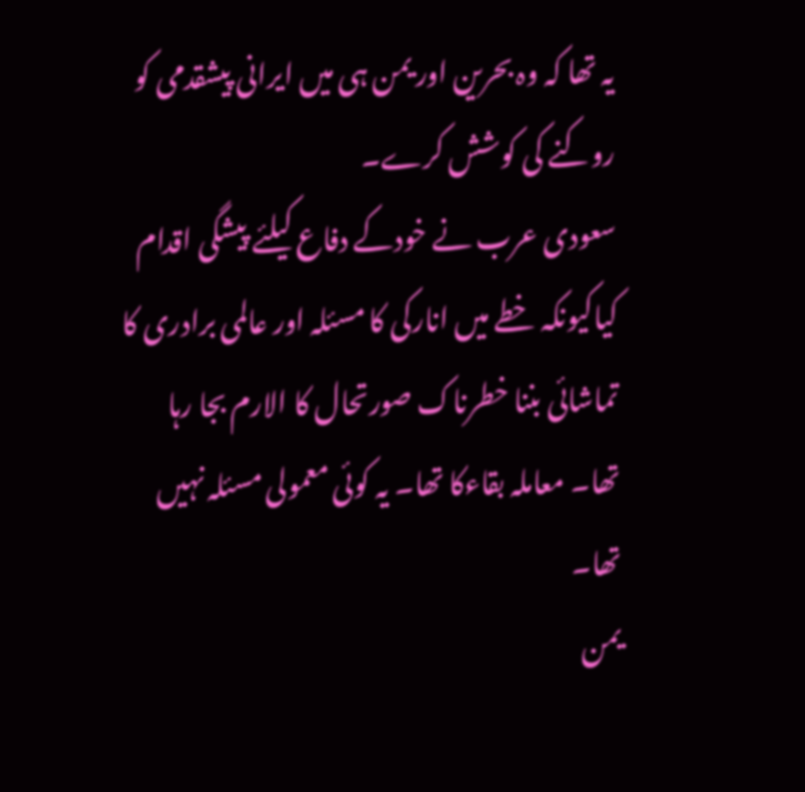یہ تھا کہ وہ بحرین اور یمن ہی میں ایرانی پیشقدمی کو روکنے کی کوشش کرے۔
سعودی عرب نے خودکے دفاع کیلئے پیشگی اقدام کیاکیونکہ خطے میں انارکی کا مسئلہ اور عالمی برادری کا تماشائی بننا خطرناک صورتحال کا الارم بجا رہا تھا۔ معاملہ بقاءکا تھا۔ یہ کوئی معمولی مسئلہ نہیں تھا۔
یمن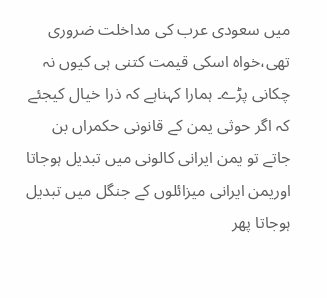میں سعودی عرب کی مداخلت ضروری تھی،خواہ اسکی قیمت کتنی ہی کیوں نہ چکانی پڑے۔ ہمارا کہناہے کہ ذرا خیال کیجئے کہ اگر حوثی یمن کے قانونی حکمراں بن جاتے تو یمن ایرانی کالونی میں تبدیل ہوجاتا اوریمن ایرانی میزائلوں کے جنگل میں تبدیل ہوجاتا پھر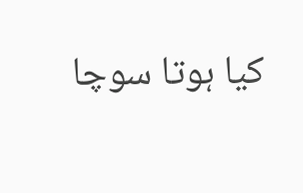کیا ہوتا سوچا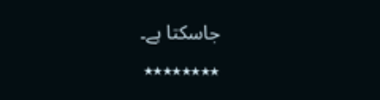جاسکتا ہے۔
٭٭٭٭٭٭٭٭